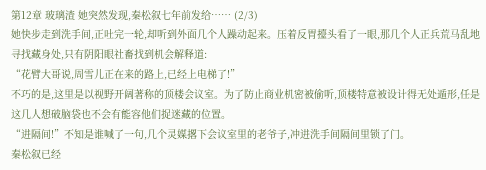第12章 玻璃渣 她突然发现,秦松叙七年前发给…… (2/3)
她快步走到洗手间,正吐完一轮,却听到外面几个人躁动起来。压着反胃擡头看了一眼,那几个人正兵荒马乱地寻找藏身处,只有阴阳眼社畜找到机会解释道:
“花臂大哥说,周雪儿正在来的路上,已经上电梯了!”
不巧的是,这里是以视野开阔著称的顶楼会议室。为了防止商业机密被偷听,顶楼特意被设计得无处遁形,任是这几人想破脑袋也不会有能容他们捉迷藏的位置。
“进隔间!”不知是谁喊了一句,几个灵媒撂下会议室里的老爷子,冲进洗手间隔间里锁了门。
秦松叙已经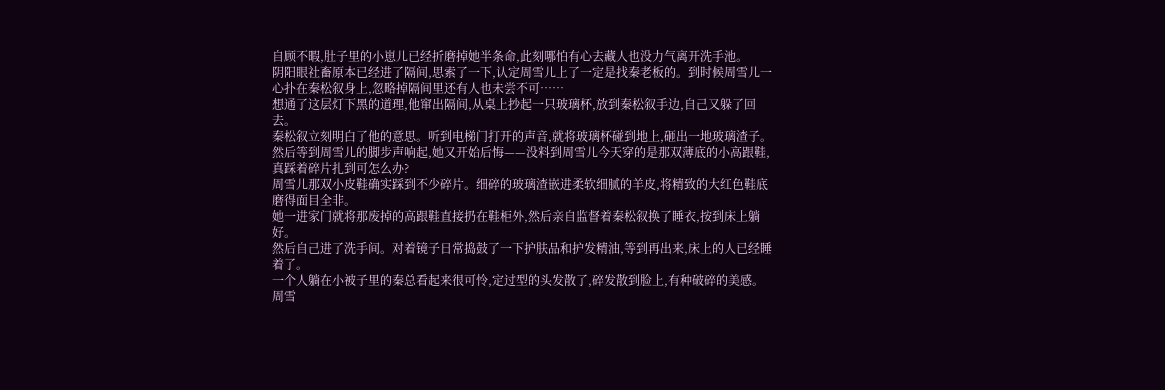自顾不暇,肚子里的小崽儿已经折磨掉她半条命,此刻哪怕有心去藏人也没力气离开洗手池。
阴阳眼社畜原本已经进了隔间,思索了一下,认定周雪儿上了一定是找秦老板的。到时候周雪儿一心扑在秦松叙身上,忽略掉隔间里还有人也未尝不可……
想通了这层灯下黑的道理,他窜出隔间,从桌上抄起一只玻璃杯,放到秦松叙手边,自己又躲了回去。
秦松叙立刻明白了他的意思。听到电梯门打开的声音,就将玻璃杯碰到地上,砸出一地玻璃渣子。
然后等到周雪儿的脚步声响起,她又开始后悔——没料到周雪儿今天穿的是那双薄底的小高跟鞋,真踩着碎片扎到可怎么办?
周雪儿那双小皮鞋确实踩到不少碎片。细碎的玻璃渣嵌进柔软细腻的羊皮,将精致的大红色鞋底磨得面目全非。
她一进家门就将那废掉的高跟鞋直接扔在鞋柜外,然后亲自监督着秦松叙换了睡衣,按到床上躺好。
然后自己进了洗手间。对着镜子日常捣鼓了一下护肤品和护发精油,等到再出来,床上的人已经睡着了。
一个人躺在小被子里的秦总看起来很可怜,定过型的头发散了,碎发散到脸上,有种破碎的美感。
周雪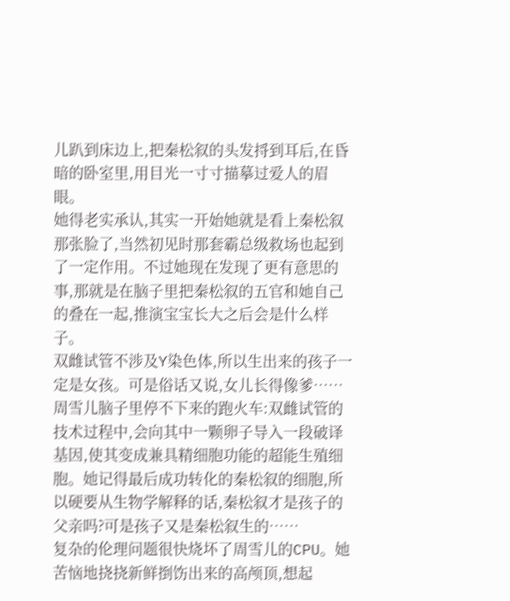儿趴到床边上,把秦松叙的头发捋到耳后,在昏暗的卧室里,用目光一寸寸描摹过爱人的眉眼。
她得老实承认,其实一开始她就是看上秦松叙那张脸了,当然初见时那套霸总级救场也起到了一定作用。不过她现在发现了更有意思的事,那就是在脑子里把秦松叙的五官和她自己的叠在一起,推演宝宝长大之后会是什么样子。
双雌试管不涉及Y染色体,所以生出来的孩子一定是女孩。可是俗话又说,女儿长得像爹……
周雪儿脑子里停不下来的跑火车:双雌试管的技术过程中,会向其中一颗卵子导入一段破译基因,使其变成兼具精细胞功能的超能生殖细胞。她记得最后成功转化的秦松叙的细胞,所以硬要从生物学解释的话,秦松叙才是孩子的父亲吗?可是孩子又是秦松叙生的……
复杂的伦理问题很快烧坏了周雪儿的CPU。她苦恼地挠挠新鲜捯饬出来的高颅顶,想起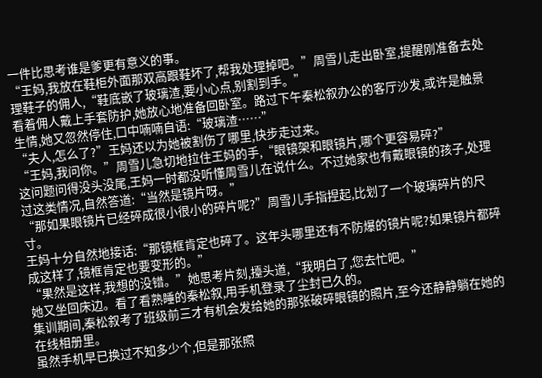一件比思考谁是爹更有意义的事。
“王妈,我放在鞋柜外面那双高跟鞋坏了,帮我处理掉吧。”周雪儿走出卧室,提醒刚准备去处理鞋子的佣人,“鞋底嵌了玻璃渣,要小心点,别割到手。”
看着佣人戴上手套防护,她放心地准备回卧室。路过下午秦松叙办公的客厅沙发,或许是触景生情,她又忽然停住,口中喃喃自语:“玻璃渣……”
“夫人,怎么了?”王妈还以为她被割伤了哪里,快步走过来。
“王妈,我问你。”周雪儿急切地拉住王妈的手,“眼镜架和眼镜片,哪个更容易碎?”
这问题问得没头没尾,王妈一时都没听懂周雪儿在说什么。不过她家也有戴眼镜的孩子,处理过这类情况,自然答道:“当然是镜片呀。”
“那如果眼镜片已经碎成很小很小的碎片呢?”周雪儿手指捏起,比划了一个玻璃碎片的尺寸。
王妈十分自然地接话:“那镜框肯定也碎了。这年头哪里还有不防爆的镜片呢?如果镜片都碎成这样了,镜框肯定也要变形的。”
“果然是这样,我想的没错。”她思考片刻,擡头道,“我明白了,您去忙吧。”
她又坐回床边。看了看熟睡的秦松叙,用手机登录了尘封已久的。
集训期间,秦松叙考了班级前三才有机会发给她的那张破碎眼镜的照片,至今还静静躺在她的在线相册里。
虽然手机早已换过不知多少个,但是那张照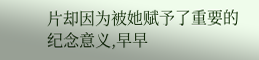片却因为被她赋予了重要的纪念意义,早早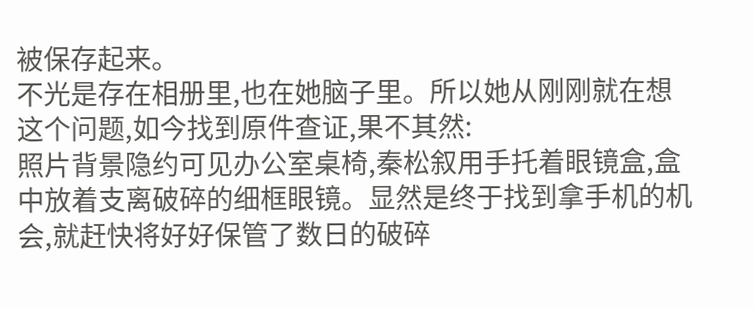被保存起来。
不光是存在相册里,也在她脑子里。所以她从刚刚就在想这个问题,如今找到原件查证,果不其然:
照片背景隐约可见办公室桌椅,秦松叙用手托着眼镜盒,盒中放着支离破碎的细框眼镜。显然是终于找到拿手机的机会,就赶快将好好保管了数日的破碎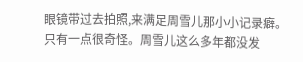眼镜带过去拍照,来满足周雪儿那小小记录癖。
只有一点很奇怪。周雪儿这么多年都没发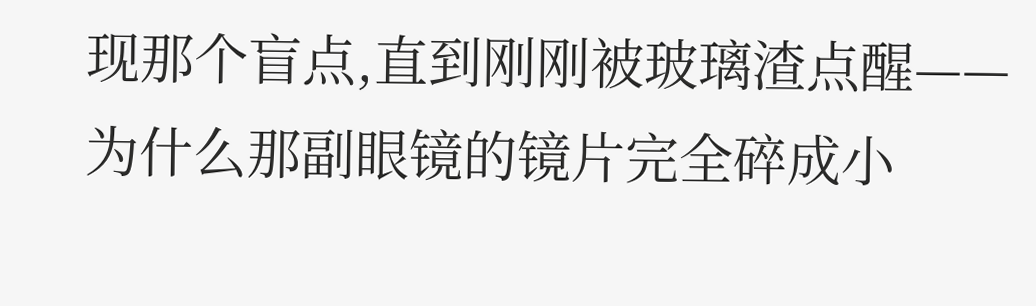现那个盲点,直到刚刚被玻璃渣点醒——为什么那副眼镜的镜片完全碎成小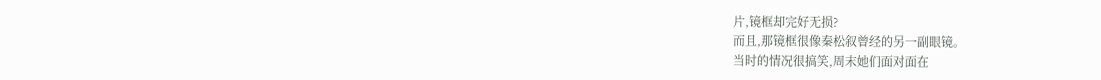片,镜框却完好无损?
而且,那镜框很像秦松叙曾经的另一副眼镜。
当时的情况很搞笑,周末她们面对面在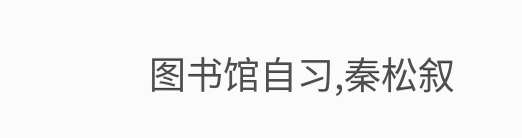图书馆自习,秦松叙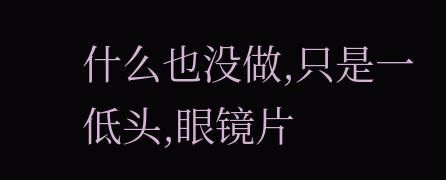什么也没做,只是一低头,眼镜片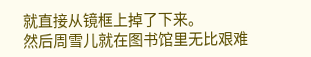就直接从镜框上掉了下来。
然后周雪儿就在图书馆里无比艰难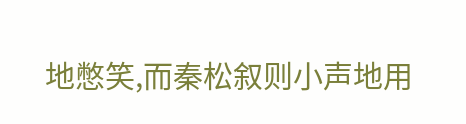地憋笑,而秦松叙则小声地用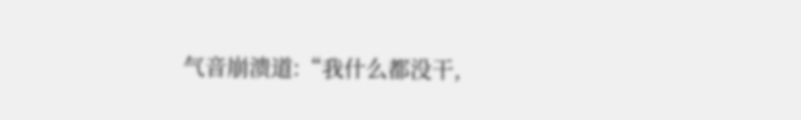气音崩溃道:“我什么都没干,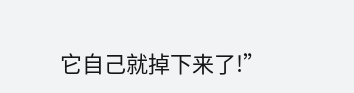它自己就掉下来了!”